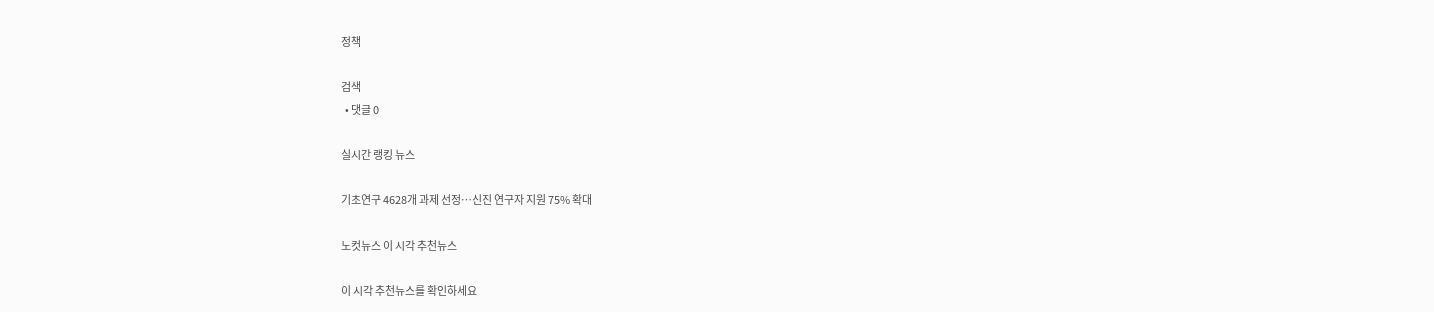정책

검색
  • 댓글 0

실시간 랭킹 뉴스

기초연구 4628개 과제 선정…신진 연구자 지원 75% 확대

노컷뉴스 이 시각 추천뉴스

이 시각 추천뉴스를 확인하세요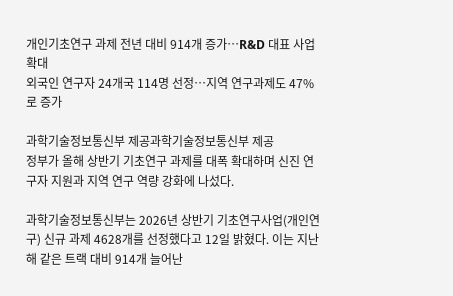개인기초연구 과제 전년 대비 914개 증가…R&D 대표 사업 확대
외국인 연구자 24개국 114명 선정…지역 연구과제도 47%로 증가

과학기술정보통신부 제공과학기술정보통신부 제공
정부가 올해 상반기 기초연구 과제를 대폭 확대하며 신진 연구자 지원과 지역 연구 역량 강화에 나섰다.

과학기술정보통신부는 2026년 상반기 기초연구사업(개인연구) 신규 과제 4628개를 선정했다고 12일 밝혔다. 이는 지난해 같은 트랙 대비 914개 늘어난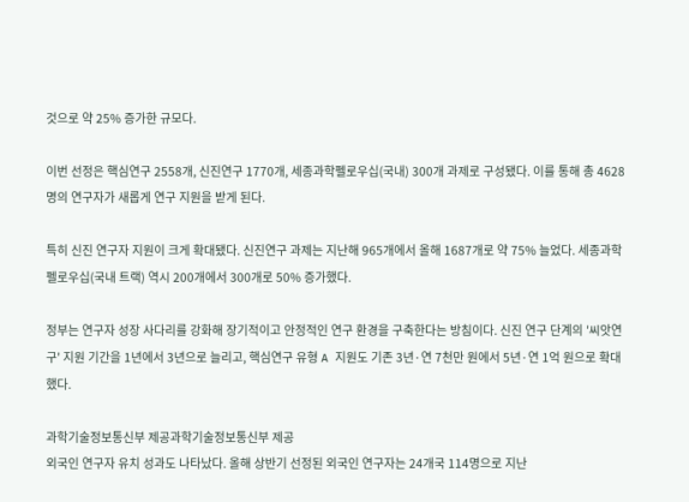것으로 약 25% 증가한 규모다.

이번 선정은 핵심연구 2558개, 신진연구 1770개, 세종과학펠로우십(국내) 300개 과제로 구성됐다. 이를 통해 총 4628명의 연구자가 새롭게 연구 지원을 받게 된다.

특히 신진 연구자 지원이 크게 확대됐다. 신진연구 과제는 지난해 965개에서 올해 1687개로 약 75% 늘었다. 세종과학펠로우십(국내 트랙) 역시 200개에서 300개로 50% 증가했다.

정부는 연구자 성장 사다리를 강화해 장기적이고 안정적인 연구 환경을 구축한다는 방침이다. 신진 연구 단계의 '씨앗연구' 지원 기간을 1년에서 3년으로 늘리고, 핵심연구 유형 A 지원도 기존 3년·연 7천만 원에서 5년·연 1억 원으로 확대했다.

과학기술정보통신부 제공과학기술정보통신부 제공
외국인 연구자 유치 성과도 나타났다. 올해 상반기 선정된 외국인 연구자는 24개국 114명으로 지난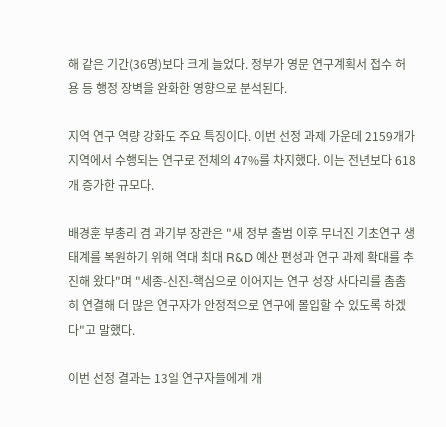해 같은 기간(36명)보다 크게 늘었다. 정부가 영문 연구계획서 접수 허용 등 행정 장벽을 완화한 영향으로 분석된다.

지역 연구 역량 강화도 주요 특징이다. 이번 선정 과제 가운데 2159개가 지역에서 수행되는 연구로 전체의 47%를 차지했다. 이는 전년보다 618개 증가한 규모다.

배경훈 부총리 겸 과기부 장관은 "새 정부 출범 이후 무너진 기초연구 생태계를 복원하기 위해 역대 최대 R&D 예산 편성과 연구 과제 확대를 추진해 왔다"며 "세종-신진-핵심으로 이어지는 연구 성장 사다리를 촘촘히 연결해 더 많은 연구자가 안정적으로 연구에 몰입할 수 있도록 하겠다"고 말했다.

이번 선정 결과는 13일 연구자들에게 개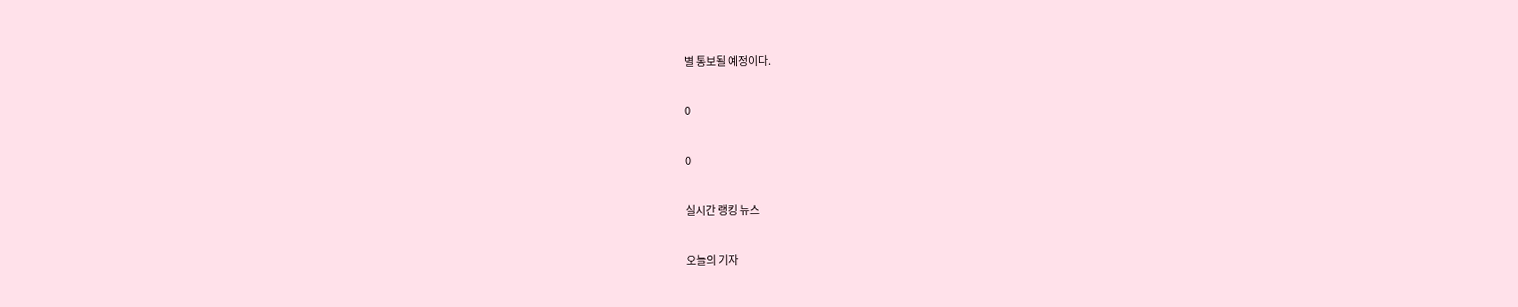별 통보될 예정이다.

0

0

실시간 랭킹 뉴스

오늘의 기자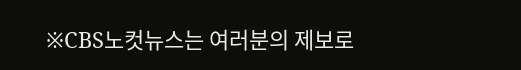※CBS노컷뉴스는 여러분의 제보로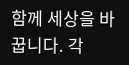함께 세상을 바꿉니다. 각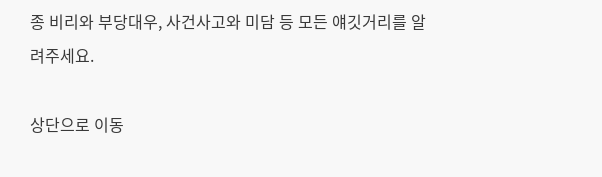종 비리와 부당대우, 사건사고와 미담 등 모든 얘깃거리를 알려주세요.

상단으로 이동